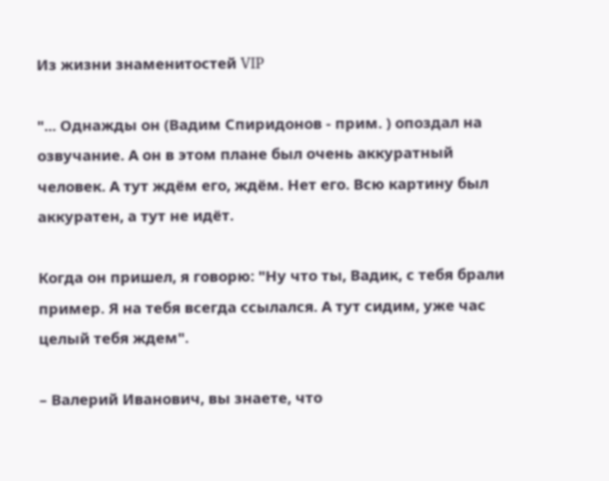Из жизни знаменитостей VIP

"... Однажды он (Вадим Спиридонов - прим. ) опоздал на озвучание. А он в этом плане был очень аккуратный человек. А тут ждём его, ждём. Нет его. Всю картину был аккуратен, а тут не идёт.

Когда он пришел, я говорю: "Ну что ты, Вадик, с тебя брали пример. Я на тебя всегда ссылался. А тут сидим, уже час целый тебя ждем".

– Валерий Иванович, вы знаете, что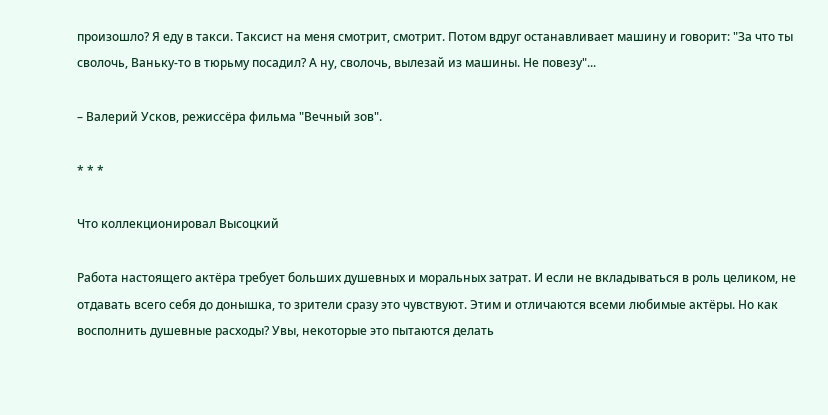произошло? Я еду в такси. Таксист на меня смотрит, смотрит. Потом вдруг останавливает машину и говорит: "За что ты сволочь, Ваньку-то в тюрьму посадил? А ну, сволочь, вылезай из машины. Не повезу"...

– Валерий Усков, режиссёра фильма "Вечный зов".

* * *

Что коллекционировал Высоцкий

Работа настоящего актёра требует больших душевных и моральных затрат. И если не вкладываться в роль целиком, не отдавать всего себя до донышка, то зрители сразу это чувствуют. Этим и отличаются всеми любимые актёры. Но как восполнить душевные расходы? Увы, некоторые это пытаются делать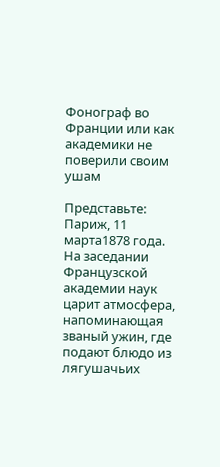Фонограф во Франции или как академики не поверили своим ушам

Представьте: Париж, 11 марта1878 года. На заседании Французской академии наук царит атмосфера, напоминающая званый ужин, где подают блюдо из лягушачьих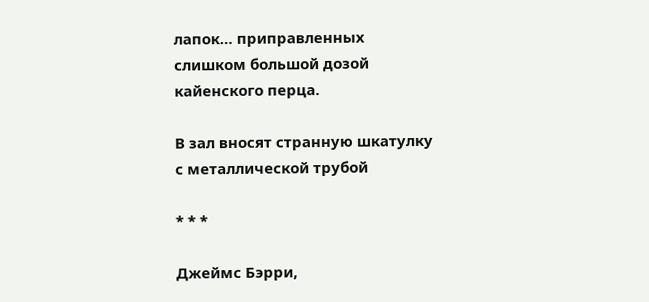лапок… приправленных слишком большой дозой кайенского перца.

В зал вносят странную шкатулку с металлической трубой

* * *

Джеймс Бэрри,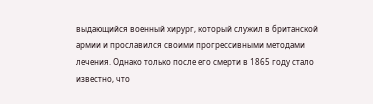выдающийся военный хирург, который служил в британской армии и прославился своими прогрессивными методами лечения. Однако только после его смерти в 1865 году стало известно, что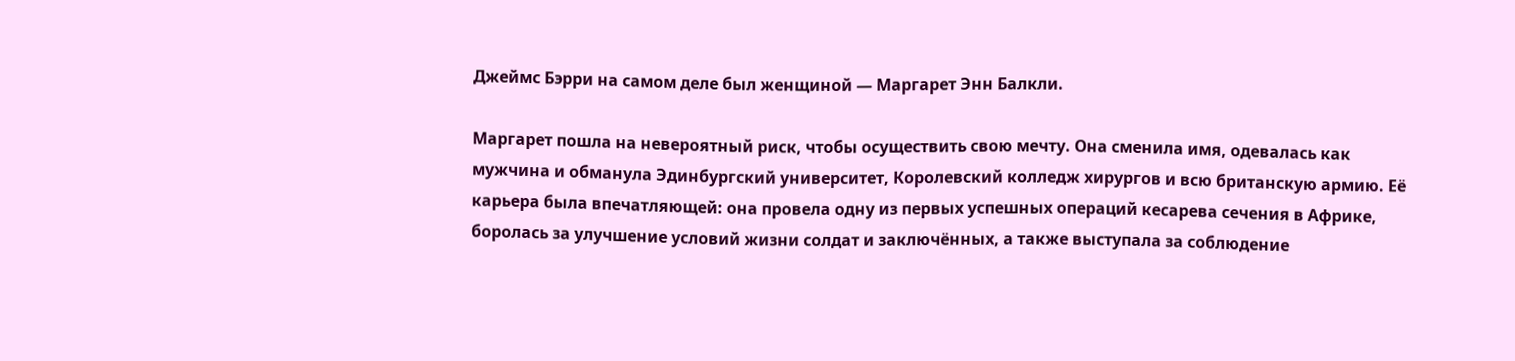Джеймс Бэрри на самом деле был женщиной — Маргарет Энн Балкли.

Маргарет пошла на невероятный риск, чтобы осуществить свою мечту. Она сменила имя, одевалась как мужчина и обманула Эдинбургский университет, Королевский колледж хирургов и всю британскую армию. Её карьера была впечатляющей: она провела одну из первых успешных операций кесарева сечения в Африке, боролась за улучшение условий жизни солдат и заключённых, а также выступала за соблюдение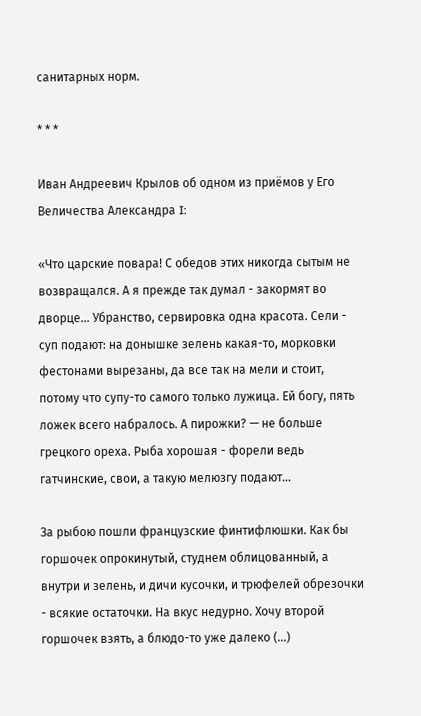санитарных норм.

* * *

Иван Андреевич Крылов об одном из приёмов у Его Величества Александра I:

«Что царские повара! С обедов этих никогда сытым не возвращался. А я прежде так думал - закормят во дворце... Убранство, сервировка одна красота. Сели - суп подают: на донышке зелень какая-то, морковки фестонами вырезаны, да все так на мели и стоит, потому что супу-то самого только лужица. Ей богу, пять ложек всего набралось. А пирожки? — не больше грецкого ореха. Рыба хорошая - форели ведь гатчинские, свои, а такую мелюзгу подают...

За рыбою пошли французские финтифлюшки. Как бы горшочек опрокинутый, студнем облицованный, а внутри и зелень, и дичи кусочки, и трюфелей обрезочки - всякие остаточки. На вкус недурно. Хочу второй горшочек взять, а блюдо-то уже далеко (...)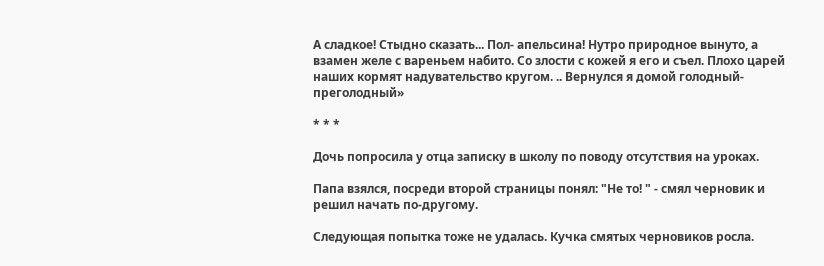А сладкое! Стыдно сказать... Пол- апельсина! Нутро природное вынуто, а взамен желе с вареньем набито. Со злости с кожей я его и съел. Плохо царей наших кормят надувательство кругом. .. Вернулся я домой голодный-преголодный»

* * *

Дочь попросила у отца записку в школу по поводу отсутствия на уроках.

Папа взялся, посреди второй страницы понял: "Не то! " - смял черновик и решил начать по-другому.

Следующая попытка тоже не удалась. Кучка смятых черновиков росла.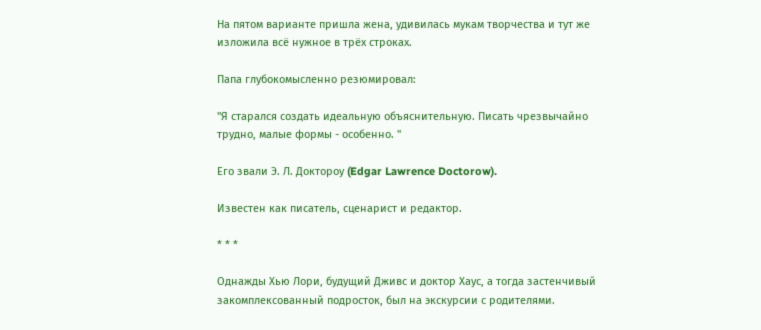На пятом варианте пришла жена, удивилась мукам творчества и тут же изложила всё нужное в трёх строках.

Папа глубокомысленно резюмировал:

"Я старался создать идеальную объяснительную. Писать чрезвычайно трудно, малые формы - особенно. "

Его звали Э. Л. Доктороу (Edgar Lawrence Doctorow).

Известен как писатель, сценарист и редактор.

* * *

Однажды Хью Лори, будущий Дживс и доктор Хаус, а тогда застенчивый закомплексованный подросток, был на экскурсии с родителями.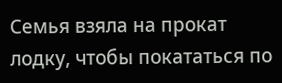Семья взяла на прокат лодку, чтобы покататься по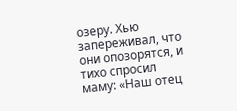озеру. Хью запереживал, что они опозорятся, и тихо спросил маму: «Наш отец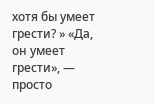хотя бы умеет грести? » «Да, он умеет грести», — просто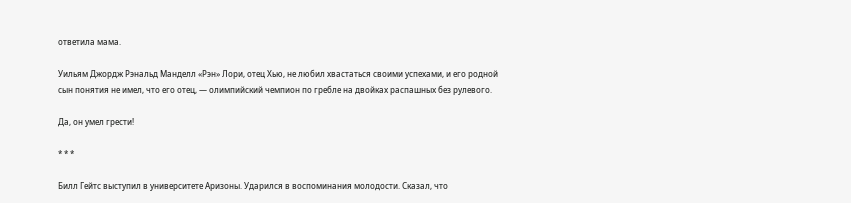ответила мама.

Уильям Джордж Рэнальд Манделл «Рэн» Лори, отец Хью, не любил хвастаться своими успехами, и его родной сын понятия не имел, что его отец, — олимпийский чемпион по гребле на двойках распашных без рулевого.

Да, он умел грести!

* * *

Билл Гейтс выступил в университете Аризоны. Ударился в воспоминания молодости. Сказал, что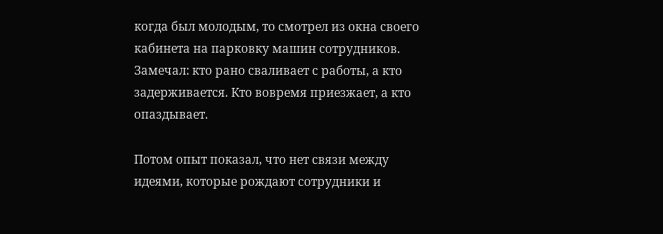когда был молодым, то смотрел из окна своего кабинета на парковку машин сотрудников. Замечал: кто рано сваливает с работы, а кто задерживается. Кто вовремя приезжает, а кто опаздывает.

Потом опыт показал, что нет связи между идеями, которые рождают сотрудники и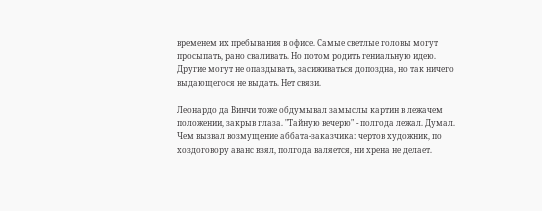временем их пребывания в офисе. Самые светлые головы могут просыпать, рано сваливать. Но потом родить гениальную идею. Другие могут не опаздывать, засиживаться допоздна, но так ничего выдающегося не выдать. Нет связи.

Леонардо да Винчи тоже обдумывал замыслы картин в лежачем положении, закрыв глаза. "Тайную вечерю" - полгода лежал. Думал. Чем вызвал возмущение аббата-заказчика: чертов художник, по хоздоговору аванс взял, полгода валяется, ни хрена не делает.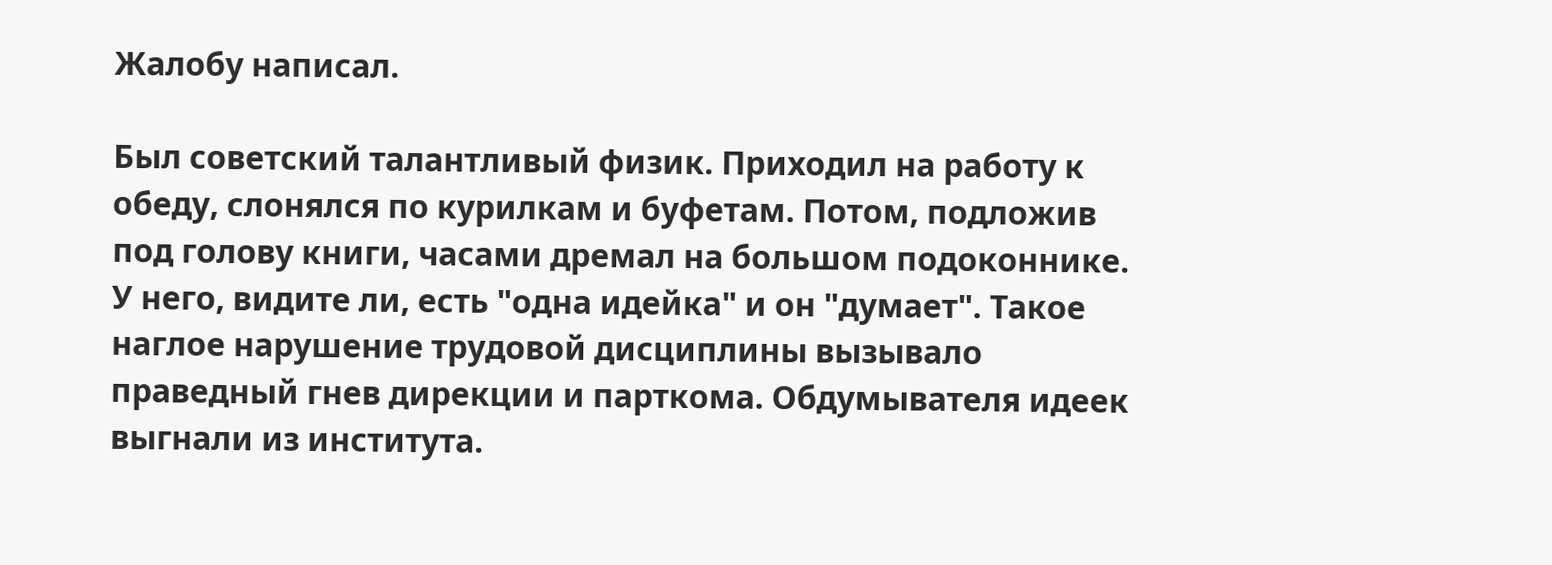Жалобу написал.

Был советский талантливый физик. Приходил на работу к обеду, слонялся по курилкам и буфетам. Потом, подложив под голову книги, часами дремал на большом подоконнике. У него, видите ли, есть "одна идейка" и он "думает". Такое наглое нарушение трудовой дисциплины вызывало праведный гнев дирекции и парткома. Обдумывателя идеек выгнали из института.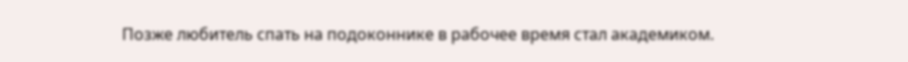Позже любитель спать на подоконнике в рабочее время стал академиком.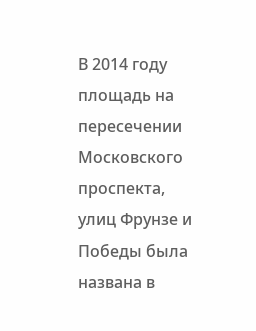В 2014 году площадь на пересечении Московского проспекта, улиц Фрунзе и Победы была названа в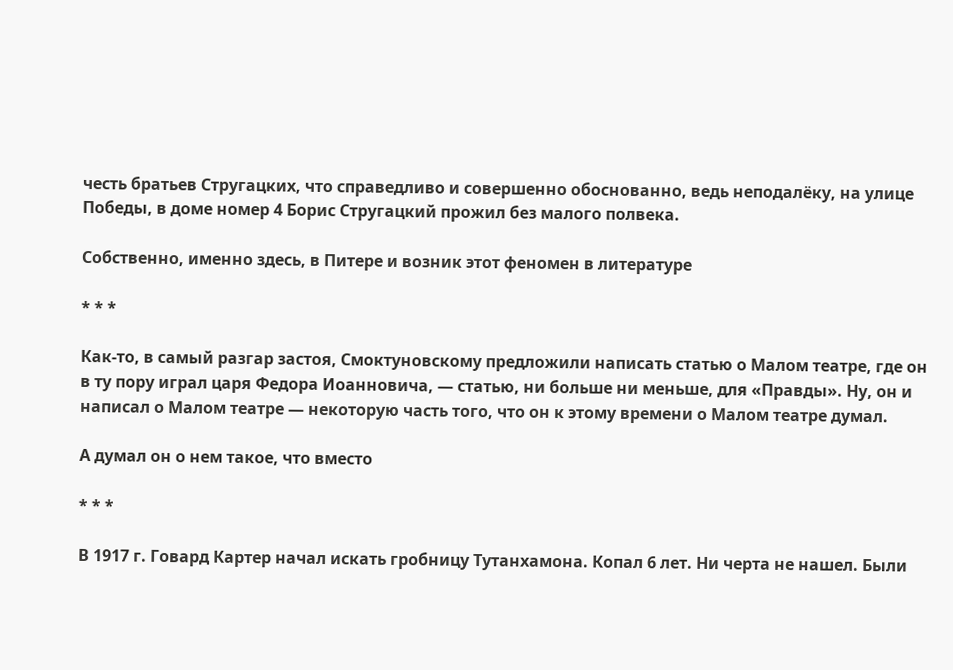честь братьев Стругацких, что справедливо и совершенно обоснованно, ведь неподалёку, на улице Победы, в доме номер 4 Борис Стругацкий прожил без малого полвека.

Собственно, именно здесь, в Питере и возник этот феномен в литературе

* * *

Как-то, в самый разгар застоя, Смоктуновскому предложили написать статью о Малом театре, где он в ту пору играл царя Федора Иоанновича, — статью, ни больше ни меньше, для «Правды». Ну, он и написал о Малом театре — некоторую часть того, что он к этому времени о Малом театре думал.

А думал он о нем такое, что вместо

* * *

В 1917 г. Говард Картер начал искать гробницу Тутанхамона. Копал 6 лет. Ни черта не нашел. Были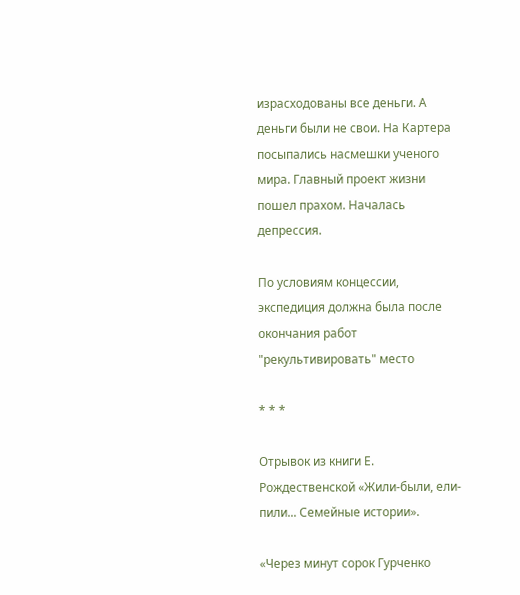израсходованы все деньги. А деньги были не свои. На Картера посыпались насмешки ученого мира. Главный проект жизни пошел прахом. Началась депрессия.

По условиям концессии, экспедиция должна была после окончания работ "рекультивировать" место

* * *

Отрывок из книги Е. Рождественской «Жили-были, ели-пили... Семейные истории».

«Через минут сорок Гурченко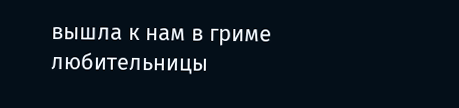вышла к нам в гриме любительницы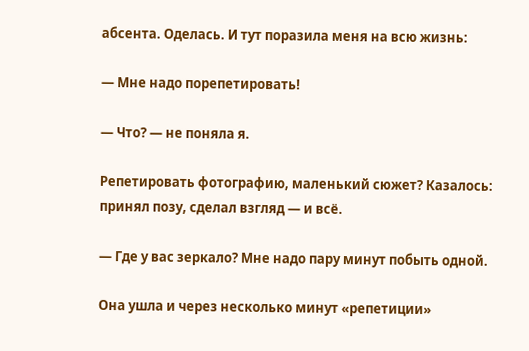абсента. Оделась. И тут поразила меня на всю жизнь:

— Мне надо порепетировать!

— Что? — не поняла я.

Репетировать фотографию, маленький сюжет? Казалось: принял позу, сделал взгляд — и всё.

— Где у вас зеркало? Мне надо пару минут побыть одной.

Она ушла и через несколько минут «репетиции»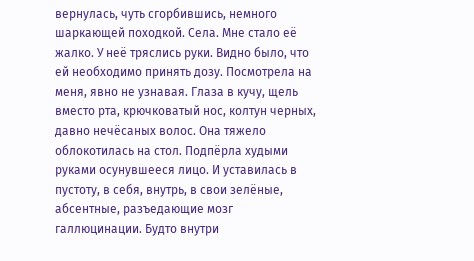вернулась, чуть сгорбившись, немного шаркающей походкой. Села. Мне стало её жалко. У неё тряслись руки. Видно было, что ей необходимо принять дозу. Посмотрела на меня, явно не узнавая. Глаза в кучу, щель вместо рта, крючковатый нос, колтун черных, давно нечёсаных волос. Она тяжело облокотилась на стол. Подпёрла худыми руками осунувшееся лицо. И уставилась в пустоту, в себя, внутрь, в свои зелёные, абсентные, разъедающие мозг галлюцинации. Будто внутри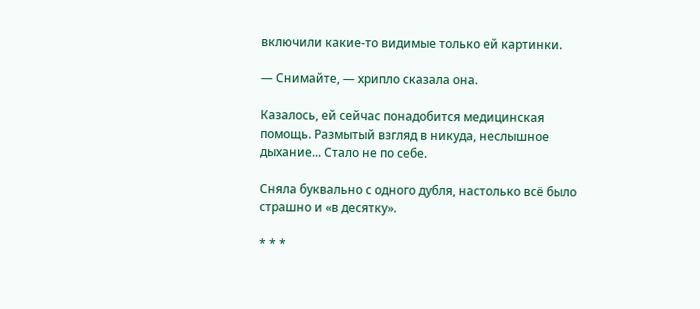включили какие-то видимые только ей картинки.

— Снимайте, — хрипло сказала она.

Казалось, ей сейчас понадобится медицинская помощь. Размытый взгляд в никуда, неслышное дыхание... Стало не по себе.

Сняла буквально с одного дубля, настолько всё было страшно и «в десятку».

* * *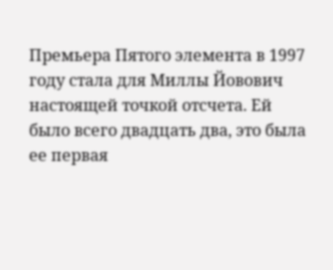Премьера Пятого элемента в 1997 году стала для Миллы Йовович настоящей точкой отсчета. Ей было всего двадцать два, это была ее первая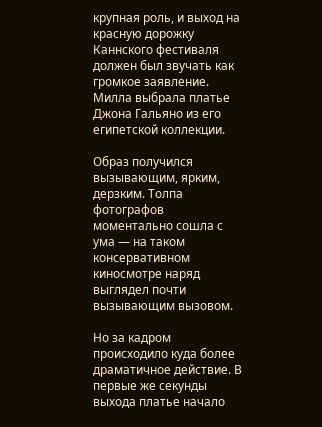крупная роль, и выход на красную дорожку Каннского фестиваля должен был звучать как громкое заявление. Милла выбрала платье Джона Гальяно из его египетской коллекции.

Образ получился вызывающим, ярким, дерзким. Толпа фотографов моментально сошла с ума — на таком консервативном киносмотре наряд выглядел почти вызывающим вызовом.

Но за кадром происходило куда более драматичное действие. В первые же секунды выхода платье начало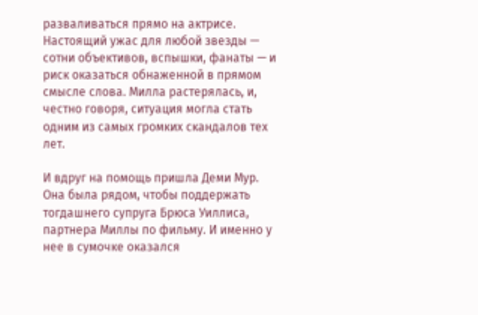разваливаться прямо на актрисе. Настоящий ужас для любой звезды — сотни объективов, вспышки, фанаты — и риск оказаться обнаженной в прямом смысле слова. Милла растерялась, и, честно говоря, ситуация могла стать одним из самых громких скандалов тех лет.

И вдруг на помощь пришла Деми Мур. Она была рядом, чтобы поддержать тогдашнего супруга Брюса Уиллиса, партнера Миллы по фильму. И именно у нее в сумочке оказался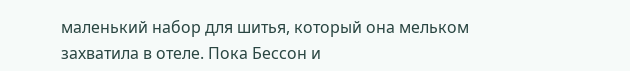маленький набор для шитья, который она мельком захватила в отеле. Пока Бессон и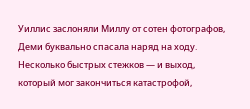Уиллис заслоняли Миллу от сотен фотографов, Деми буквально спасала наряд на ходу. Несколько быстрых стежков — и выход, который мог закончиться катастрофой,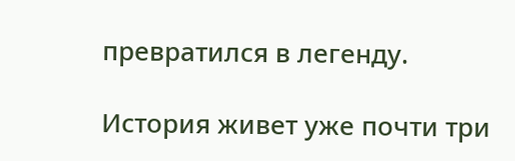превратился в легенду.

История живет уже почти три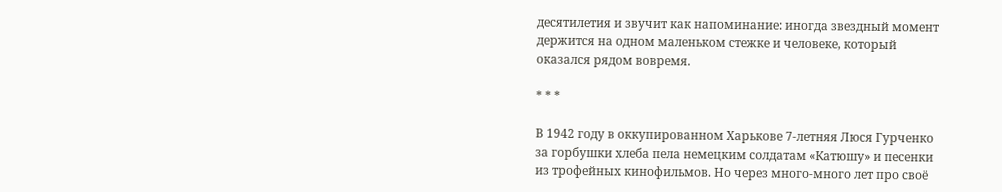десятилетия и звучит как напоминание: иногда звездный момент держится на одном маленьком стежке и человеке, который оказался рядом вовремя.

* * *

В 1942 году в оккупированном Харькове 7-летняя Люся Гурченко за горбушки хлеба пела немецким солдатам «Катюшу» и песенки из трофейных кинофильмов. Но через много-много лет про своё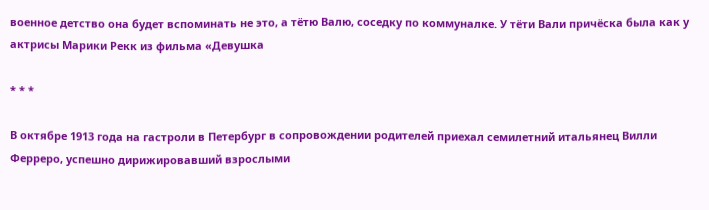военное детство она будет вспоминать не это, а тётю Валю, соседку по коммуналке. У тёти Вали причёска была как у актрисы Марики Рекк из фильма «Девушка

* * *

В октябре 1913 года на гастроли в Петербург в сопровождении родителей приехал семилетний итальянец Вилли Ферреро, успешно дирижировавший взрослыми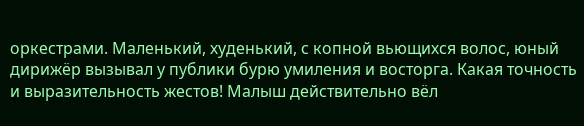оркестрами. Маленький, худенький, с копной вьющихся волос, юный дирижёр вызывал у публики бурю умиления и восторга. Какая точность и выразительность жестов! Малыш действительно вёл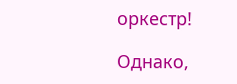оркестр!

Однако,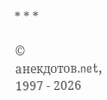* * *

© анекдотов.net, 1997 - 2026